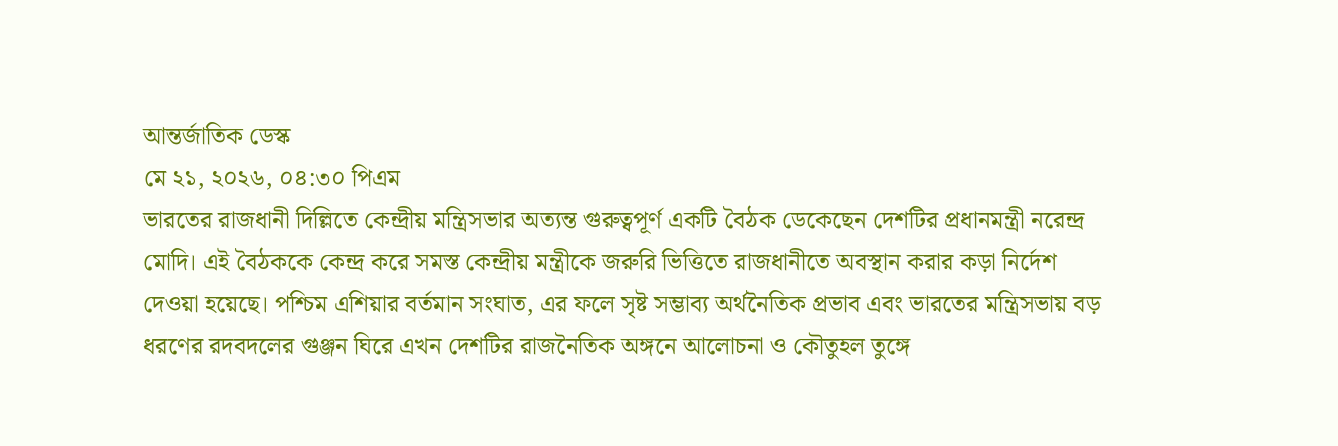আন্তর্জাতিক ডেস্ক
মে ২১, ২০২৬, ০৪:৩০ পিএম
ভারতের রাজধানী দিল্লিতে কেন্দ্রীয় মন্ত্রিসভার অত্যন্ত গুরুত্বপূর্ণ একটি বৈঠক ডেকেছেন দেশটির প্রধানমন্ত্রী নরেন্দ্র মোদি। এই বৈঠককে কেন্দ্র করে সমস্ত কেন্দ্রীয় মন্ত্রীকে জরুরি ভিত্তিতে রাজধানীতে অবস্থান করার কড়া নির্দেশ দেওয়া হয়েছে। পশ্চিম এশিয়ার বর্তমান সংঘাত, এর ফলে সৃষ্ট সম্ভাব্য অর্থনৈতিক প্রভাব এবং ভারতের মন্ত্রিসভায় বড় ধরণের রদবদলের গুঞ্জন ঘিরে এখন দেশটির রাজনৈতিক অঙ্গনে আলোচনা ও কৌতুহল তুঙ্গে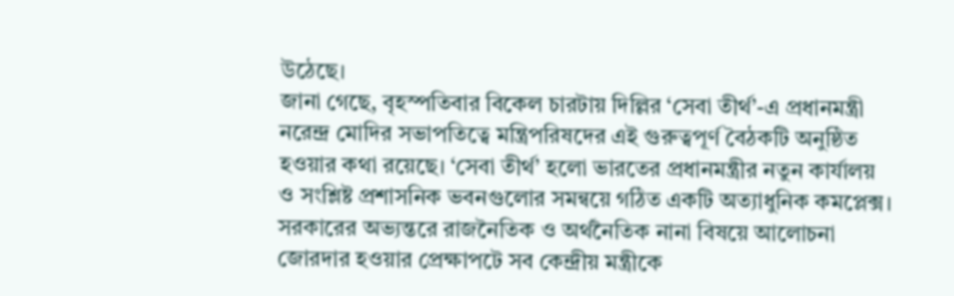উঠেছে।
জানা গেছে, বৃহস্পতিবার বিকেল চারটায় দিল্লির ‘সেবা তীর্থ’-এ প্রধানমন্ত্রী নরেন্দ্র মোদির সভাপতিত্বে মন্ত্রিপরিষদের এই গুরুত্বপূর্ণ বৈঠকটি অনুষ্ঠিত হওয়ার কথা রয়েছে। ‘সেবা তীর্থ’ হলো ভারতের প্রধানমন্ত্রীর নতুন কার্যালয় ও সংশ্লিষ্ট প্রশাসনিক ভবনগুলোর সমন্বয়ে গঠিত একটি অত্যাধুনিক কমপ্লেক্স। সরকারের অভ্যন্তরে রাজনৈতিক ও অর্থনৈতিক নানা বিষয়ে আলোচনা জোরদার হওয়ার প্রেক্ষাপটে সব কেন্দ্রীয় মন্ত্রীকে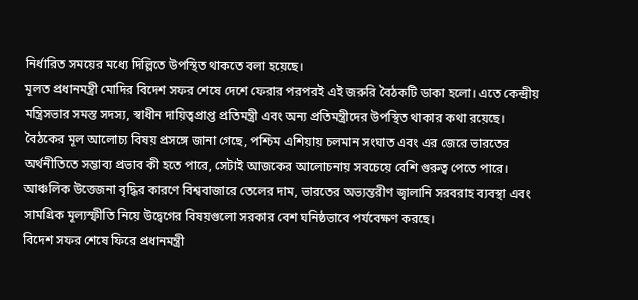নির্ধারিত সময়ের মধ্যে দিল্লিতে উপস্থিত থাকতে বলা হয়েছে।
মূলত প্রধানমন্ত্রী মোদির বিদেশ সফর শেষে দেশে ফেরার পরপরই এই জরুরি বৈঠকটি ডাকা হলো। এতে কেন্দ্রীয় মন্ত্রিসভার সমস্ত সদস্য, স্বাধীন দায়িত্বপ্রাপ্ত প্রতিমন্ত্রী এবং অন্য প্রতিমন্ত্রীদের উপস্থিত থাকার কথা রয়েছে।
বৈঠকের মূল আলোচ্য বিষয় প্রসঙ্গে জানা গেছে, পশ্চিম এশিয়ায় চলমান সংঘাত এবং এর জেরে ভারতের অর্থনীতিতে সম্ভাব্য প্রভাব কী হতে পারে, সেটাই আজকের আলোচনায় সবচেয়ে বেশি গুরুত্ব পেতে পারে। আঞ্চলিক উত্তেজনা বৃদ্ধির কারণে বিশ্ববাজারে তেলের দাম, ভারতের অভ্যন্তরীণ জ্বালানি সরবরাহ ব্যবস্থা এবং সামগ্রিক মূল্যস্ফীতি নিয়ে উদ্বেগের বিষয়গুলো সরকার বেশ ঘনিষ্ঠভাবে পর্যবেক্ষণ করছে।
বিদেশ সফর শেষে ফিরে প্রধানমন্ত্রী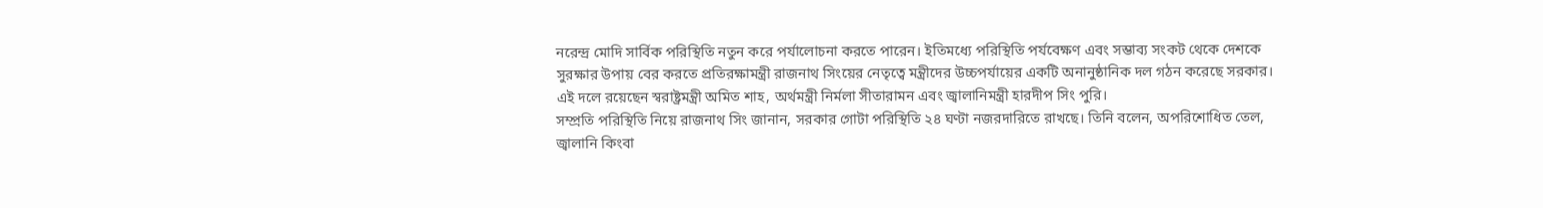নরেন্দ্র মোদি সার্বিক পরিস্থিতি নতুন করে পর্যালোচনা করতে পারেন। ইতিমধ্যে পরিস্থিতি পর্যবেক্ষণ এবং সম্ভাব্য সংকট থেকে দেশকে সুরক্ষার উপায় বের করতে প্রতিরক্ষামন্ত্রী রাজনাথ সিংয়ের নেতৃত্বে মন্ত্রীদের উচ্চপর্যায়ের একটি অনানুষ্ঠানিক দল গঠন করেছে সরকার। এই দলে রয়েছেন স্বরাষ্ট্রমন্ত্রী অমিত শাহ, অর্থমন্ত্রী নির্মলা সীতারামন এবং জ্বালানিমন্ত্রী হারদীপ সিং পুরি।
সম্প্রতি পরিস্থিতি নিয়ে রাজনাথ সিং জানান, সরকার গোটা পরিস্থিতি ২৪ ঘণ্টা নজরদারিতে রাখছে। তিনি বলেন, অপরিশোধিত তেল, জ্বালানি কিংবা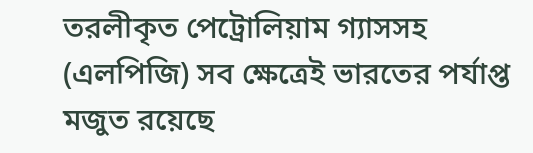তরলীকৃত পেট্রোলিয়াম গ্যাসসহ (এলপিজি) সব ক্ষেত্রেই ভারতের পর্যাপ্ত মজুত রয়েছে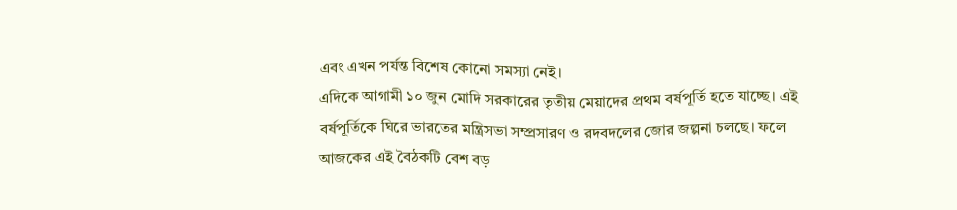এবং এখন পর্যন্ত বিশেষ কোনো সমস্যা নেই।
এদিকে আগামী ১০ জুন মোদি সরকারের তৃতীয় মেয়াদের প্রথম বর্ষপূর্তি হতে যাচ্ছে। এই বর্ষপূর্তিকে ঘিরে ভারতের মন্ত্রিসভা সম্প্রসারণ ও রদবদলের জোর জল্পনা চলছে। ফলে আজকের এই বৈঠকটি বেশ বড়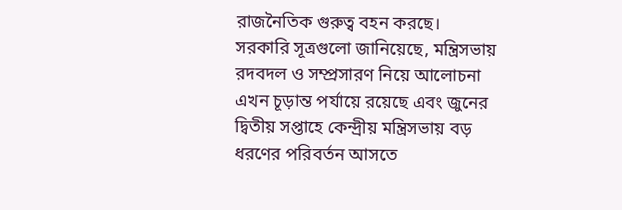রাজনৈতিক গুরুত্ব বহন করছে।
সরকারি সূত্রগুলো জানিয়েছে, মন্ত্রিসভায় রদবদল ও সম্প্রসারণ নিয়ে আলোচনা এখন চূড়ান্ত পর্যায়ে রয়েছে এবং জুনের দ্বিতীয় সপ্তাহে কেন্দ্রীয় মন্ত্রিসভায় বড় ধরণের পরিবর্তন আসতে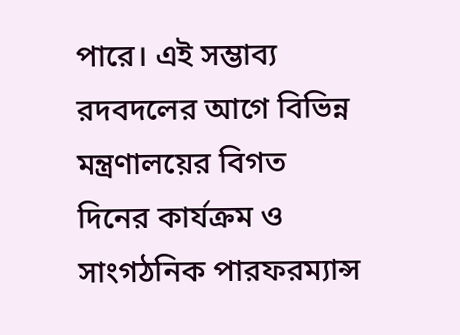পারে। এই সম্ভাব্য রদবদলের আগে বিভিন্ন মন্ত্রণালয়ের বিগত দিনের কার্যক্রম ও সাংগঠনিক পারফরম্যান্স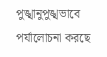পুঙ্খানুপুঙ্খভাবে পর্যালোচনা করছে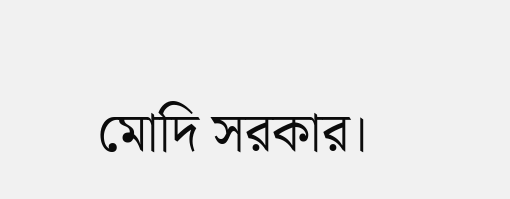মোদি সরকার।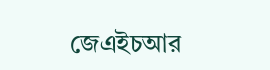জেএইচআর